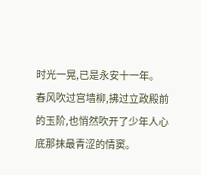时光一晃,已是永安十一年。
春风吹过宫墙柳,拂过立政殿前的玉阶,也悄然吹开了少年人心底那抹最青涩的情窦。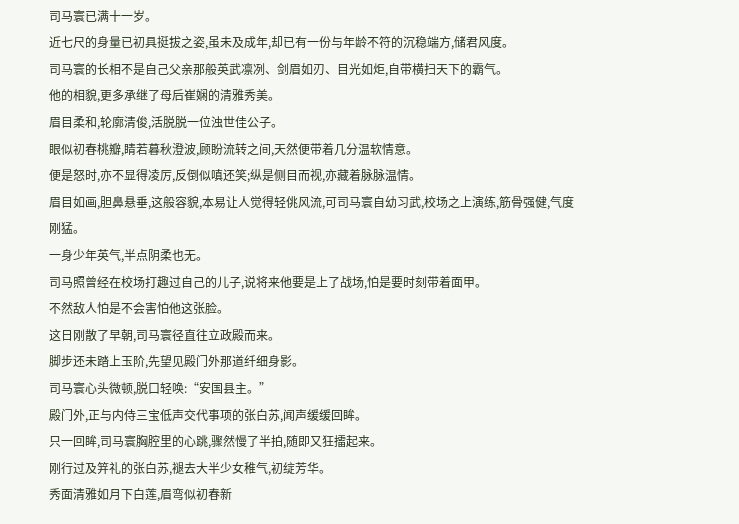司马寰已满十一岁。
近七尺的身量已初具挺拔之姿,虽未及成年,却已有一份与年龄不符的沉稳端方,储君风度。
司马寰的长相不是自己父亲那般英武凛冽、剑眉如刃、目光如炬,自带横扫天下的霸气。
他的相貌,更多承继了母后崔娴的清雅秀美。
眉目柔和,轮廓清俊,活脱脱一位浊世佳公子。
眼似初春桃瓣,睛若暮秋澄波,顾盼流转之间,天然便带着几分温软情意。
便是怒时,亦不显得凌厉,反倒似嗔还笑;纵是侧目而视,亦藏着脉脉温情。
眉目如画,胆鼻悬垂,这般容貌,本易让人觉得轻佻风流,可司马寰自幼习武,校场之上演练,筋骨强健,气度刚猛。
一身少年英气,半点阴柔也无。
司马照曾经在校场打趣过自己的儿子,说将来他要是上了战场,怕是要时刻带着面甲。
不然敌人怕是不会害怕他这张脸。
这日刚散了早朝,司马寰径直往立政殿而来。
脚步还未踏上玉阶,先望见殿门外那道纤细身影。
司马寰心头微顿,脱口轻唤:“安国县主。”
殿门外,正与内侍三宝低声交代事项的张白苏,闻声缓缓回眸。
只一回眸,司马寰胸腔里的心跳,骤然慢了半拍,随即又狂擂起来。
刚行过及笄礼的张白苏,褪去大半少女稚气,初绽芳华。
秀面清雅如月下白莲,眉弯似初春新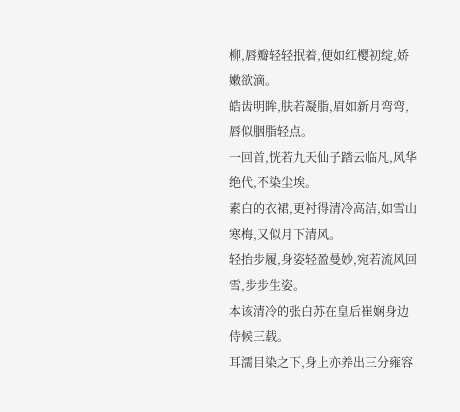柳,唇瓣轻轻抿着,便如红樱初绽,娇嫩欲滴。
皓齿明眸,肤若凝脂,眉如新月弯弯,唇似胭脂轻点。
一回首,恍若九天仙子踏云临凡,风华绝代,不染尘埃。
素白的衣裙,更衬得清冷高洁,如雪山寒梅,又似月下清风。
轻抬步履,身姿轻盈曼妙,宛若流风回雪,步步生姿。
本该清冷的张白苏在皇后崔娴身边侍候三载。
耳濡目染之下,身上亦养出三分雍容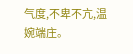气度,不卑不亢,温婉端庄。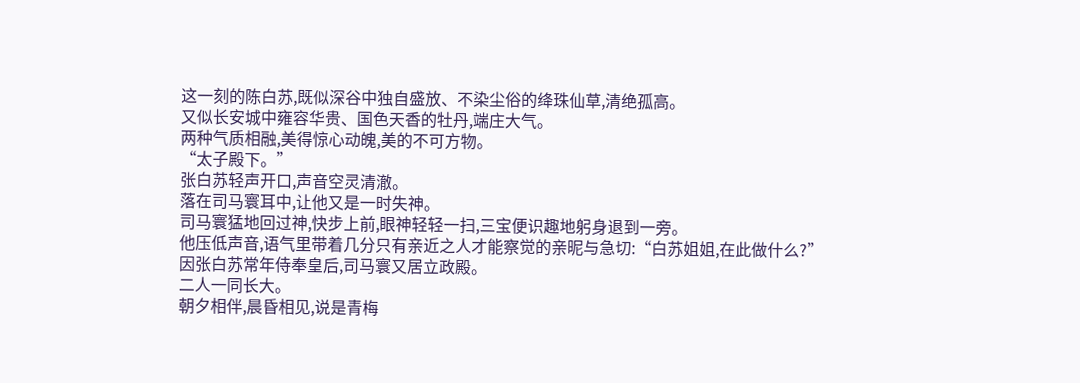这一刻的陈白苏,既似深谷中独自盛放、不染尘俗的绛珠仙草,清绝孤高。
又似长安城中雍容华贵、国色天香的牡丹,端庄大气。
两种气质相融,美得惊心动魄,美的不可方物。
“太子殿下。”
张白苏轻声开口,声音空灵清澈。
落在司马寰耳中,让他又是一时失神。
司马寰猛地回过神,快步上前,眼神轻轻一扫,三宝便识趣地躬身退到一旁。
他压低声音,语气里带着几分只有亲近之人才能察觉的亲昵与急切:“白苏姐姐,在此做什么?”
因张白苏常年侍奉皇后,司马寰又居立政殿。
二人一同长大。
朝夕相伴,晨昏相见,说是青梅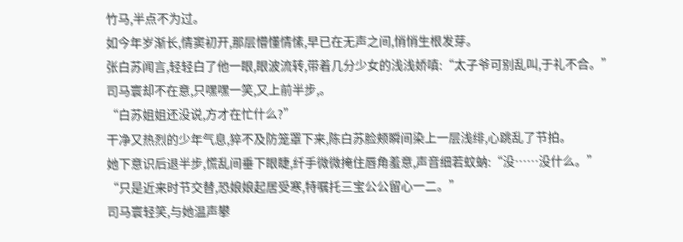竹马,半点不为过。
如今年岁渐长,情窦初开,那层懵懂情愫,早已在无声之间,悄悄生根发芽。
张白苏闻言,轻轻白了他一眼,眼波流转,带着几分少女的浅浅娇嗔:“太子爷可别乱叫,于礼不合。”
司马寰却不在意,只嘿嘿一笑,又上前半步,。
“白苏姐姐还没说,方才在忙什么?”
干净又热烈的少年气息,猝不及防笼罩下来,陈白苏脸颊瞬间染上一层浅绯,心跳乱了节拍。
她下意识后退半步,慌乱间垂下眼睫,纤手微微掩住唇角羞意,声音细若蚊蚋:“没……没什么。”
“只是近来时节交替,恐娘娘起居受寒,特嘱托三宝公公留心一二。”
司马寰轻笑,与她温声攀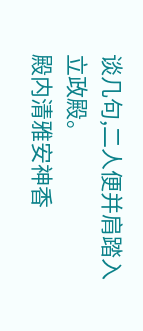谈几句,二人便并肩踏入立政殿。
殿内清雅安神香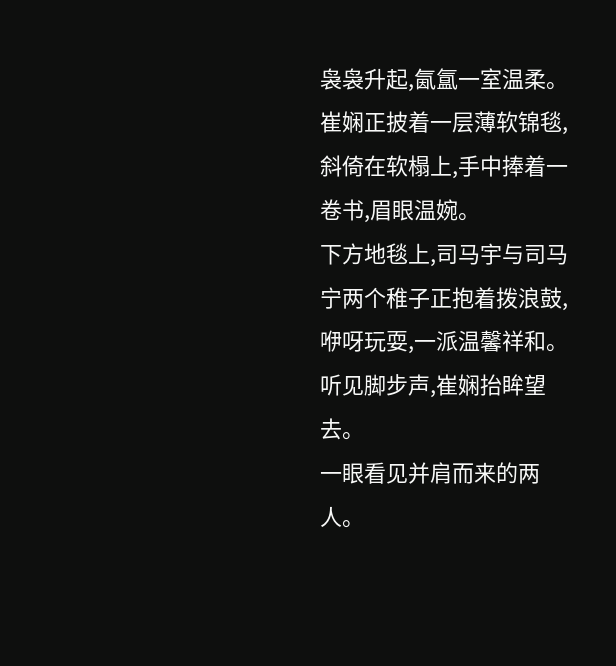袅袅升起,氤氲一室温柔。
崔娴正披着一层薄软锦毯,斜倚在软榻上,手中捧着一卷书,眉眼温婉。
下方地毯上,司马宇与司马宁两个稚子正抱着拨浪鼓,咿呀玩耍,一派温馨祥和。
听见脚步声,崔娴抬眸望去。
一眼看见并肩而来的两人。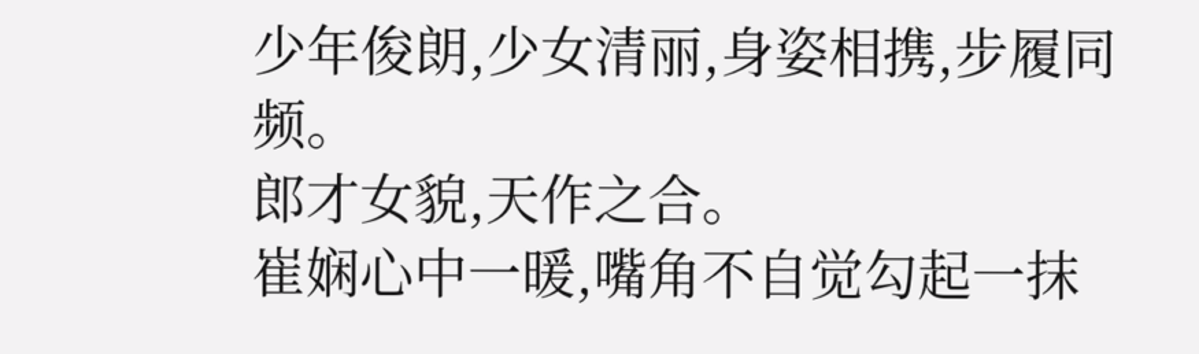少年俊朗,少女清丽,身姿相携,步履同频。
郎才女貌,天作之合。
崔娴心中一暖,嘴角不自觉勾起一抹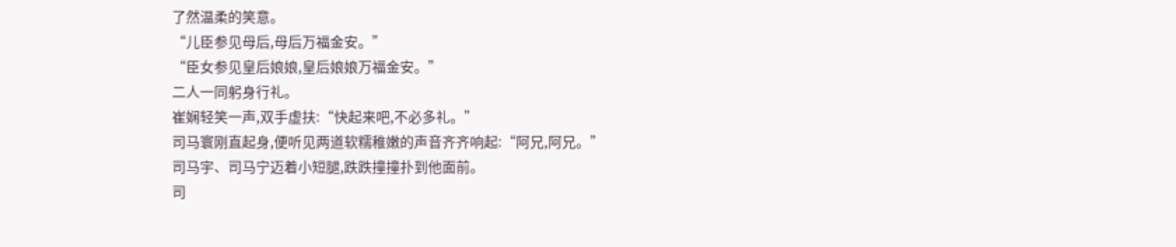了然温柔的笑意。
“儿臣参见母后,母后万福金安。”
“臣女参见皇后娘娘,皇后娘娘万福金安。”
二人一同躬身行礼。
崔娴轻笑一声,双手虚扶:“快起来吧,不必多礼。”
司马寰刚直起身,便听见两道软糯稚嫩的声音齐齐响起:“阿兄,阿兄。”
司马宇、司马宁迈着小短腿,跌跌撞撞扑到他面前。
司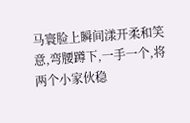马寰脸上瞬间漾开柔和笑意,弯腰蹲下,一手一个,将两个小家伙稳